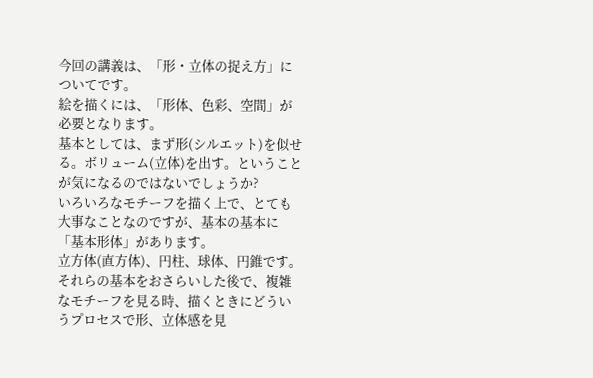今回の講義は、「形・立体の捉え方」についてです。
絵を描くには、「形体、色彩、空間」が必要となります。
基本としては、まず形(シルエット)を似せる。ボリューム(立体)を出す。ということが気になるのではないでしょうか?
いろいろなモチーフを描く上で、とても大事なことなのですが、基本の基本に「基本形体」があります。
立方体(直方体)、円柱、球体、円錐です。
それらの基本をおさらいした後で、複雑なモチーフを見る時、描くときにどういうプロセスで形、立体感を見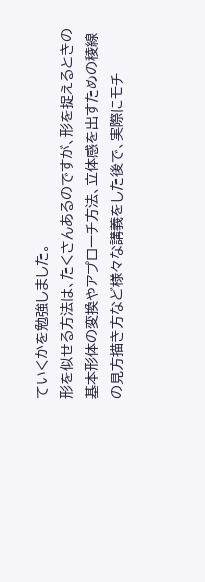ていくかを勉強しました。
形を似せる方法は、たくさんあるのですが、形を捉えるときの基本形体の変換やアプローチ方法、立体感を出すための稜線の見方描き方など様々な講義をした後で、実際にモチ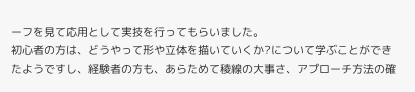ーフを見て応用として実技を行ってもらいました。
初心者の方は、どうやって形や立体を描いていくか?について学ぶことができたようですし、経験者の方も、あらためて稜線の大事さ、アプローチ方法の確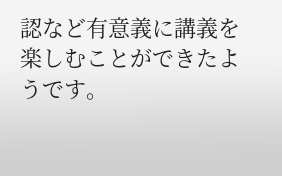認など有意義に講義を楽しむことができたようです。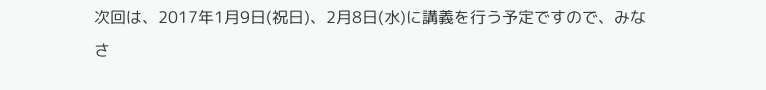次回は、2017年1月9日(祝日)、2月8日(水)に講義を行う予定ですので、みなさ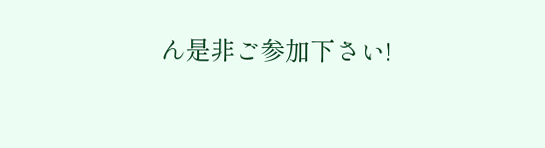ん是非ご参加下さい!